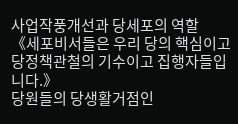사업작풍개선과 당세포의 역할
《세포비서들은 우리 당의 핵심이고 당정책관철의 기수이고 집행자들입니다.》
당원들의 당생활거점인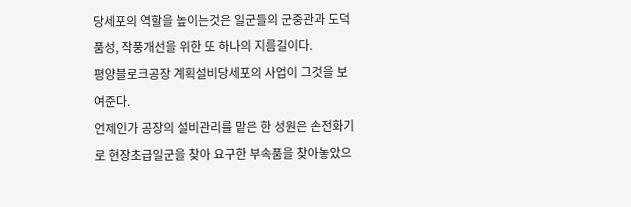당세포의 역할을 높이는것은 일군들의 군중관과 도덕품성, 작풍개선을 위한 또 하나의 지름길이다.
평양블로크공장 계획설비당세포의 사업이 그것을 보여준다.
언제인가 공장의 설비관리를 맡은 한 성원은 손전화기로 현장초급일군을 찾아 요구한 부속품을 찾아놓았으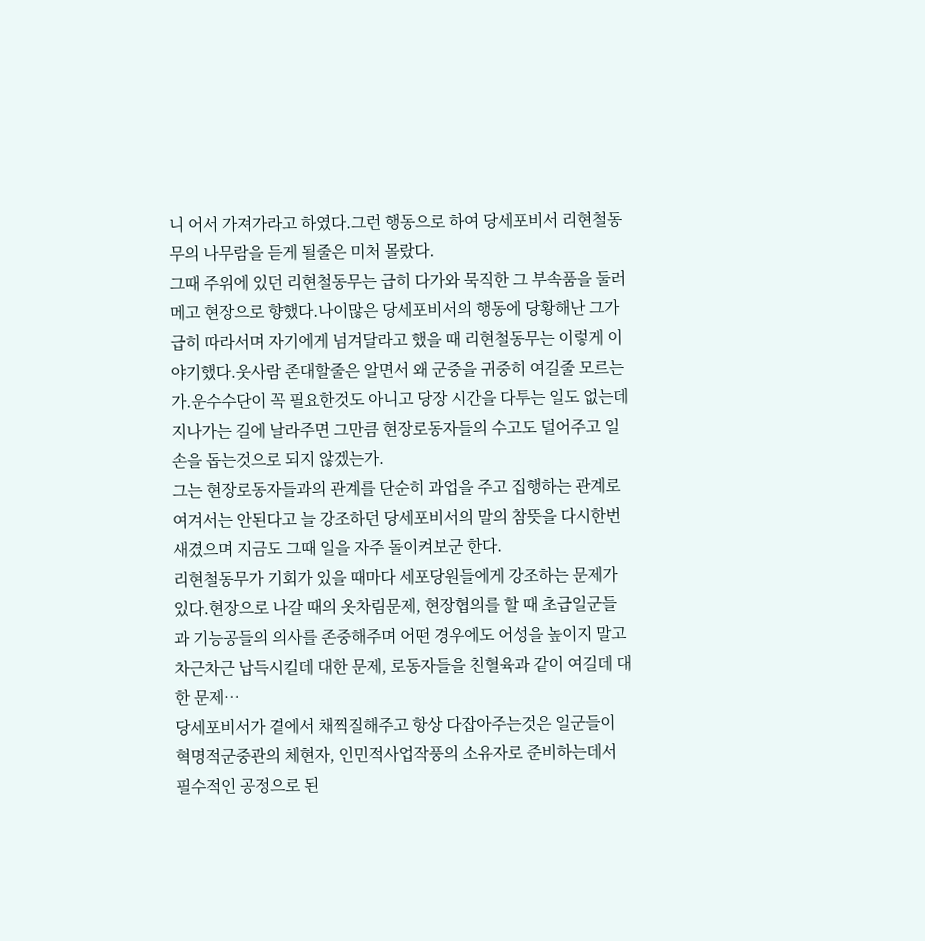니 어서 가져가라고 하였다.그런 행동으로 하여 당세포비서 리현철동무의 나무람을 듣게 될줄은 미처 몰랐다.
그때 주위에 있던 리현철동무는 급히 다가와 묵직한 그 부속품을 둘러메고 현장으로 향했다.나이많은 당세포비서의 행동에 당황해난 그가 급히 따라서며 자기에게 넘겨달라고 했을 때 리현철동무는 이렇게 이야기했다.웃사람 존대할줄은 알면서 왜 군중을 귀중히 여길줄 모르는가.운수수단이 꼭 필요한것도 아니고 당장 시간을 다투는 일도 없는데 지나가는 길에 날라주면 그만큼 현장로동자들의 수고도 덜어주고 일손을 돕는것으로 되지 않겠는가.
그는 현장로동자들과의 관계를 단순히 과업을 주고 집행하는 관계로 여겨서는 안된다고 늘 강조하던 당세포비서의 말의 참뜻을 다시한번 새겼으며 지금도 그때 일을 자주 돌이켜보군 한다.
리현철동무가 기회가 있을 때마다 세포당원들에게 강조하는 문제가 있다.현장으로 나갈 때의 옷차림문제, 현장협의를 할 때 초급일군들과 기능공들의 의사를 존중해주며 어떤 경우에도 어성을 높이지 말고 차근차근 납득시킬데 대한 문제, 로동자들을 친혈육과 같이 여길데 대한 문제…
당세포비서가 곁에서 채찍질해주고 항상 다잡아주는것은 일군들이 혁명적군중관의 체현자, 인민적사업작풍의 소유자로 준비하는데서 필수적인 공정으로 된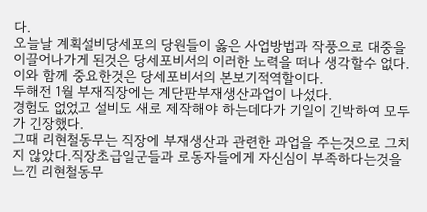다.
오늘날 계획설비당세포의 당원들이 옳은 사업방법과 작풍으로 대중을 이끌어나가게 된것은 당세포비서의 이러한 노력을 떠나 생각할수 없다.
이와 함께 중요한것은 당세포비서의 본보기적역할이다.
두해전 1월 부재직장에는 계단판부재생산과업이 나섰다.
경험도 없었고 설비도 새로 제작해야 하는데다가 기일이 긴박하여 모두가 긴장했다.
그때 리현철동무는 직장에 부재생산과 관련한 과업을 주는것으로 그치지 않았다.직장초급일군들과 로동자들에게 자신심이 부족하다는것을 느낀 리현철동무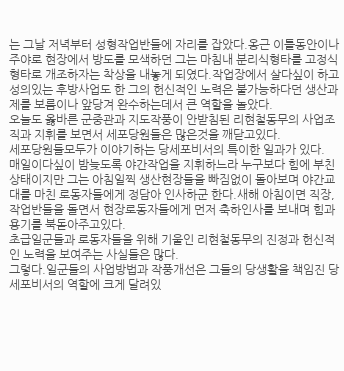는 그날 저녁부터 성형작업반들에 자리를 잡았다.옹근 이틀동안이나 주야로 현장에서 방도를 모색하던 그는 마침내 분리식형타를 고정식형타로 개조하자는 착상을 내놓게 되였다.작업장에서 살다싶이 하고 성의있는 후방사업도 한 그의 헌신적인 노력은 불가능하다던 생산과제를 보름이나 앞당겨 완수하는데서 큰 역할을 놀았다.
오늘도 옳바른 군중관과 지도작풍이 안받침된 리현철동무의 사업조직과 지휘를 보면서 세포당원들은 많은것을 깨닫고있다.
세포당원들모두가 이야기하는 당세포비서의 특이한 일과가 있다.
매일이다싶이 밤늦도록 야간작업을 지휘하느라 누구보다 힘에 부친 상태이지만 그는 아침일찍 생산현장들을 빠짐없이 돌아보며 야간교대를 마친 로동자들에게 정담아 인사하군 한다.새해 아침이면 직장, 작업반들을 돌면서 현장로동자들에게 먼저 축하인사를 보내며 힘과 용기를 북돋아주고있다.
초급일군들과 로동자들을 위해 기울인 리현철동무의 진정과 헌신적인 노력을 보여주는 사실들은 많다.
그렇다.일군들의 사업방법과 작풍개선은 그들의 당생활을 책임진 당세포비서의 역할에 크게 달려있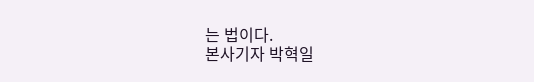는 법이다.
본사기자 박혁일